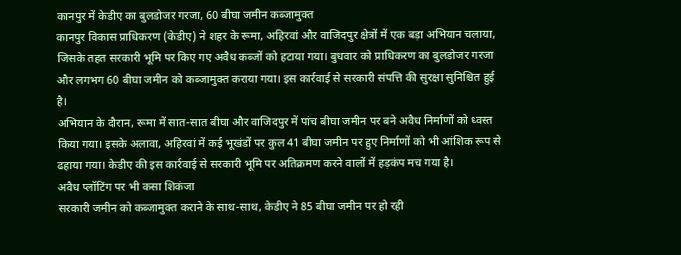कानपुर में केडीए का बुलडोजर गरजा, 60 बीघा जमीन कब्जामुक्त
कानपुर विकास प्राधिकरण (केडीए) ने शहर के रूमा, अहिरवां और वाजिदपुर क्षेत्रों में एक बड़ा अभियान चलाया, जिसके तहत सरकारी भूमि पर किए गए अवैध कब्जों को हटाया गया। बुधवार को प्राधिकरण का बुलडोजर गरजा और लगभग 60 बीघा जमीन को कब्जामुक्त कराया गया। इस कार्रवाई से सरकारी संपत्ति की सुरक्षा सुनिश्चित हुई है।
अभियान के दौरान, रूमा में सात-सात बीघा और वाजिदपुर में पांच बीघा जमीन पर बने अवैध निर्माणों को ध्वस्त किया गया। इसके अलावा, अहिरवां में कई भूखंडों पर कुल 41 बीघा जमीन पर हुए निर्माणों को भी आंशिक रूप से ढहाया गया। केडीए की इस कार्रवाई से सरकारी भूमि पर अतिक्रमण करने वालों में हड़कंप मच गया है।
अवैध प्लॉटिंग पर भी कसा शिकंजा
सरकारी जमीन को कब्जामुक्त कराने के साथ-साथ, केडीए ने 85 बीघा जमीन पर हो रही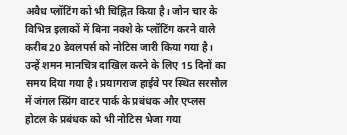अवैध प्लॉटिंग को भी चिह्नित किया है। जोन चार के विभिन्न इलाकों में बिना नक्शे के प्लॉटिंग करने वाले करीब 20 डेवलपर्स को नोटिस जारी किया गया है। उन्हें शमन मानचित्र दाखिल करने के लिए 15 दिनों का समय दिया गया है। प्रयागराज हाईवे पर स्थित सरसौल में जंगल स्प्रिंग वाटर पार्क के प्रबंधक और एप्लस होटल के प्रबंधक को भी नोटिस भेजा गया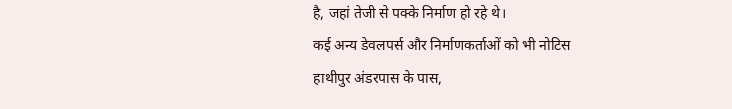है, जहां तेजी से पक्के निर्माण हो रहे थे।
कई अन्य डेवलपर्स और निर्माणकर्ताओं को भी नोटिस
हाथीपुर अंडरपास के पास,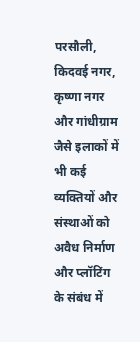परसौली, किदवई नगर, कृष्णा नगर और गांधीग्राम जैसे इलाकों में भी कई व्यक्तियों और संस्थाओं को अवैध निर्माण और प्लॉटिंग के संबंध में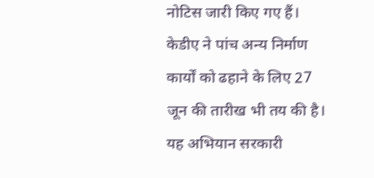नोटिस जारी किए गए हैं। केडीए ने पांच अन्य निर्माण कार्यों को ढहाने के लिए 27 जून की तारीख भी तय की है। यह अभियान सरकारी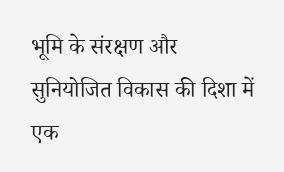भूमि के संरक्षण और सुनियोजित विकास की दिशा में एक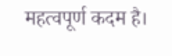महत्वपूर्ण कदम है।